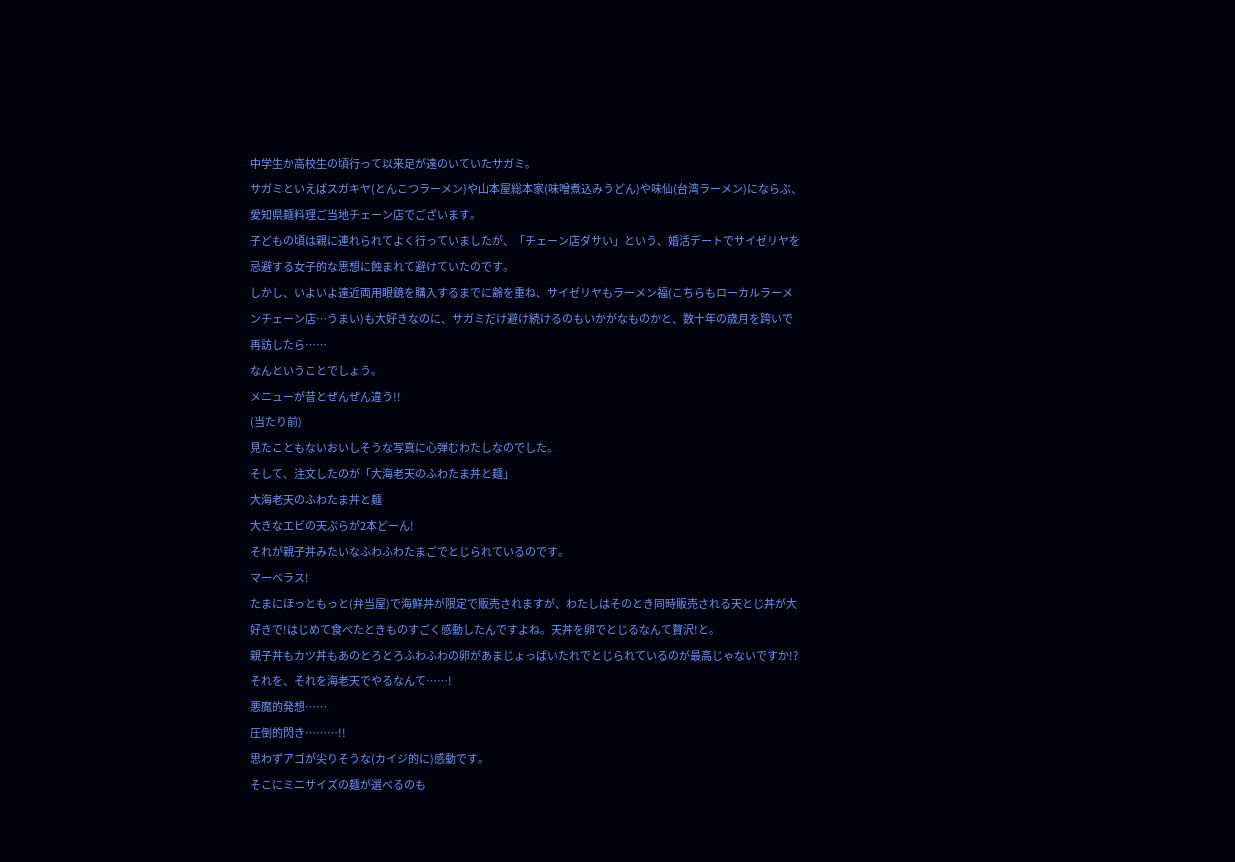中学生か高校生の頃行って以来足が遠のいていたサガミ。
サガミといえばスガキヤ(とんこつラーメン)や山本屋総本家(味噌煮込みうどん)や味仙(台湾ラーメン)にならぶ、愛知県麺料理ご当地チェーン店でございます。
子どもの頃は親に連れられてよく行っていましたが、「チェーン店ダサい」という、婚活デートでサイゼリヤを忌避する女子的な思想に蝕まれて避けていたのです。
しかし、いよいよ遠近両用眼鏡を購入するまでに齢を重ね、サイゼリヤもラーメン福(こちらもローカルラーメンチェーン店…うまい)も大好きなのに、サガミだけ避け続けるのもいかがなものかと、数十年の歳月を跨いで再訪したら……
なんということでしょう。
メニューが昔とぜんぜん違う!!
(当たり前)
見たこともないおいしそうな写真に心弾むわたしなのでした。
そして、注文したのが「大海老天のふわたま丼と麺」
大海老天のふわたま丼と麺
大きなエビの天ぷらが2本どーん!
それが親子丼みたいなふわふわたまごでとじられているのです。
マーベラス!
たまにほっともっと(弁当屋)で海鮮丼が限定で販売されますが、わたしはそのとき同時販売される天とじ丼が大好きで!はじめて食べたときものすごく感動したんですよね。天丼を卵でとじるなんて贅沢!と。
親子丼もカツ丼もあのとろとろふわふわの卵があまじょっぱいたれでとじられているのが最高じゃないですか!?
それを、それを海老天でやるなんて……!
悪魔的発想……
圧倒的閃き………!!
思わずアゴが尖りそうな(カイジ的に)感動です。
そこにミニサイズの麺が選べるのも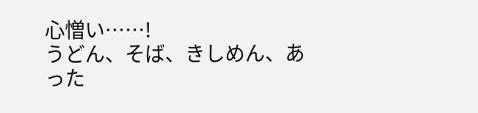心憎い……!
うどん、そば、きしめん、あった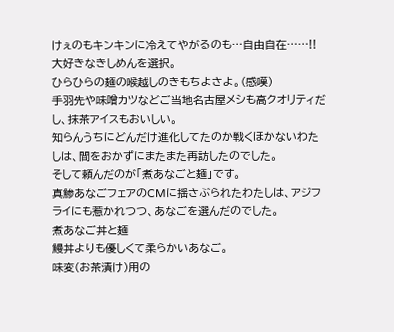けぇのもキンキンに冷えてやがるのも…自由自在……!!
大好きなきしめんを選択。
ひらひらの麺の喉越しのきもちよさよ。(感嘆)
手羽先や味噌カツなどご当地名古屋メシも高クオリティだし、抹茶アイスもおいしい。
知らんうちにどんだけ進化してたのか戦くほかないわたしは、間をおかずにまたまた再訪したのでした。
そして頼んだのが「煮あなごと麺」です。
真鯵あなごフェアのCMに揺さぶられたわたしは、アジフライにも惹かれつつ、あなごを選んだのでした。
煮あなご丼と麺
鰻丼よりも優しくて柔らかいあなご。
味変(お茶漬け)用の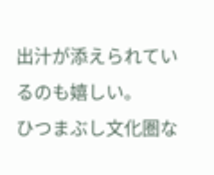出汁が添えられているのも嬉しい。
ひつまぶし文化圏な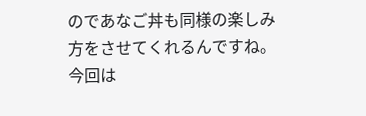のであなご丼も同様の楽しみ方をさせてくれるんですね。
今回は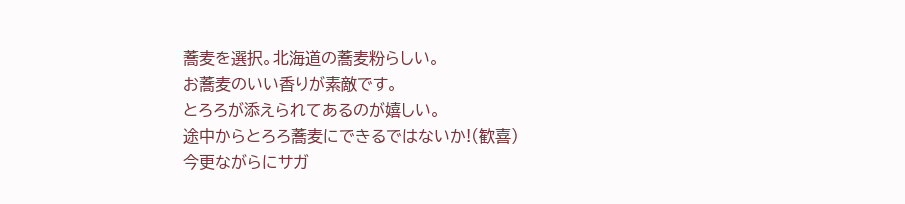蕎麦を選択。北海道の蕎麦粉らしい。
お蕎麦のいい香りが素敵です。
とろろが添えられてあるのが嬉しい。
途中からとろろ蕎麦にできるではないか!(歓喜)
今更ながらにサガ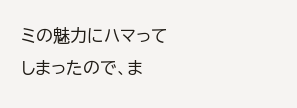ミの魅力にハマってしまったので、ま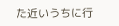た近いうちに行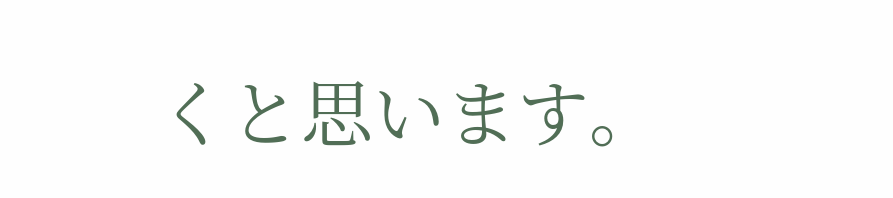くと思います。